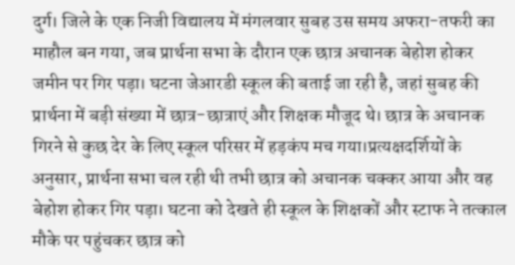दुर्ग। जिले के एक निजी विद्यालय में मंगलवार सुबह उस समय अफरा-तफरी का माहौल बन गया, जब प्रार्थना सभा के दौरान एक छात्र अचानक बेहोश होकर जमीन पर गिर पड़ा। घटना जेआरडी स्कूल की बताई जा रही है, जहां सुबह की प्रार्थना में बड़ी संख्या में छात्र-छात्राएं और शिक्षक मौजूद थे। छात्र के अचानक गिरने से कुछ देर के लिए स्कूल परिसर में हड़कंप मच गया।प्रत्यक्षदर्शियों के अनुसार, प्रार्थना सभा चल रही थी तभी छात्र को अचानक चक्कर आया और वह बेहोश होकर गिर पड़ा। घटना को देखते ही स्कूल के शिक्षकों और स्टाफ ने तत्काल मौके पर पहुंचकर छात्र को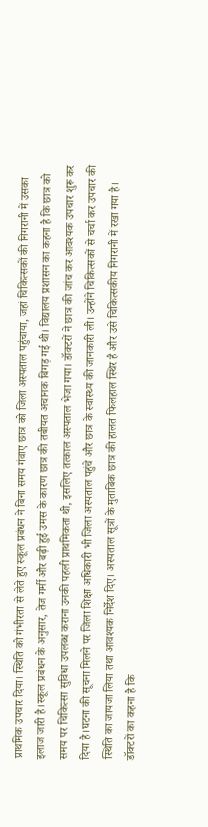प्राथमिक उपचार दिया। स्थिति को गंभीरता से लेते हुए स्कूल प्रबंधन ने बिना समय गंवाए छात्र को जिला अस्पताल पहुंचाया, जहां चिकित्सकों की निगरानी में उसका इलाज जारी है।स्कूल प्रबंधन के अनुसार, तेज गर्मी और बढ़ी हुई उमस के कारण छात्र की तबीयत अचानक बिगड़ गई थी। विद्यालय प्रशासन का कहना है कि छात्र को समय पर चिकित्सा सुविधा उपलब्ध कराना उनकी पहली प्राथमिकता थी, इसलिए तत्काल अस्पताल भेजा गया। डॉक्टरों ने छात्र की जांच कर आवश्यक उपचार शुरू कर दिया है।घटना की सूचना मिलने पर जिला शिक्षा अधिकारी भी जिला अस्पताल पहुंचे और छात्र के स्वास्थ्य की जानकारी ली। उन्होंने चिकित्सकों से चर्चा कर उपचार की स्थिति का जायजा लिया तथा आवश्यक निर्देश दिए। अस्पताल सूत्रों के मुताबिक छात्र की हालत फिलहाल स्थिर है और उसे चिकित्सकीय निगरानी में रखा गया है। डॉक्टरों का कहना है कि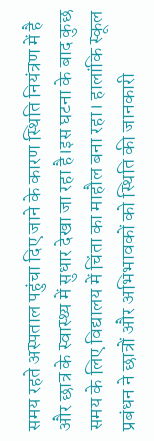समय रहते अस्पताल पहुंचा दिए जाने के कारण स्थिति नियंत्रण में है और छात्र के स्वास्थ्य में सुधार देखा जा रहा है।इस घटना के बाद कुछ समय के लिए विद्यालय में चिंता का माहौल बना रहा। हालांकि स्कूल प्रबंधन ने छात्रों और अभिभावकों को स्थिति की जानकारी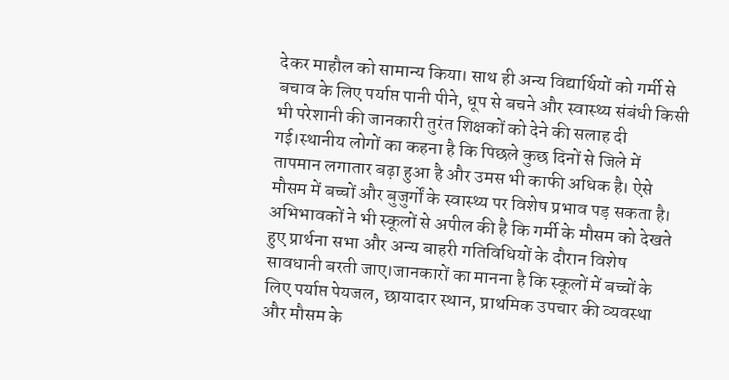देकर माहौल को सामान्य किया। साथ ही अन्य विद्यार्थियों को गर्मी से बचाव के लिए पर्याप्त पानी पीने, धूप से बचने और स्वास्थ्य संबंधी किसी भी परेशानी की जानकारी तुरंत शिक्षकों को देने की सलाह दी गई।स्थानीय लोगों का कहना है कि पिछले कुछ दिनों से जिले में तापमान लगातार बढ़ा हुआ है और उमस भी काफी अधिक है। ऐसे मौसम में बच्चों और बुजुर्गों के स्वास्थ्य पर विशेष प्रभाव पड़ सकता है। अभिभावकों ने भी स्कूलों से अपील की है कि गर्मी के मौसम को देखते हुए प्रार्थना सभा और अन्य बाहरी गतिविधियों के दौरान विशेष सावधानी बरती जाए।जानकारों का मानना है कि स्कूलों में बच्चों के लिए पर्याप्त पेयजल, छायादार स्थान, प्राथमिक उपचार की व्यवस्था और मौसम के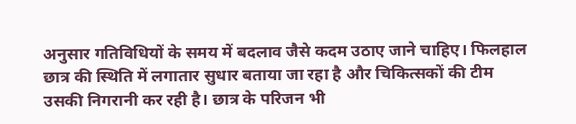अनुसार गतिविधियों के समय में बदलाव जैसे कदम उठाए जाने चाहिए। फिलहाल छात्र की स्थिति में लगातार सुधार बताया जा रहा है और चिकित्सकों की टीम उसकी निगरानी कर रही है। छात्र के परिजन भी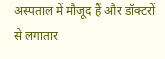अस्पताल में मौजूद हैं और डॉक्टरों से लगातार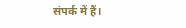संपर्क में हैं।